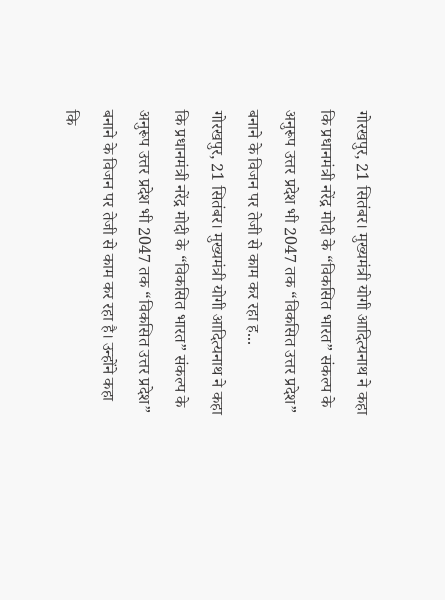गोरखपुर, 21 सितंबर। मुख्यमंत्री योगी आदित्यनाथ ने कहा कि प्रधानमंत्री नरेंद्र मोदी के “विकसित भारत” संकल्प के अनुरूप उत्तर प्रदेश भी 2047 तक “विकसित उत्तर प्रदेश” बनाने के विजन पर तेजी से काम कर रहा ह...
गोरखपुर, 21 सितंबर। मुख्यमंत्री योगी आदित्यनाथ ने कहा कि प्रधानमंत्री नरेंद्र मोदी के “विकसित भारत” संकल्प के अनुरूप उत्तर प्रदेश भी 2047 तक “विकसित उत्तर प्रदेश” बनाने के विजन पर तेजी से काम कर रहा है। उन्होंने कहा कि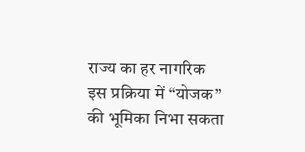राज्य का हर नागरिक इस प्रक्रिया में “योजक” की भूमिका निभा सकता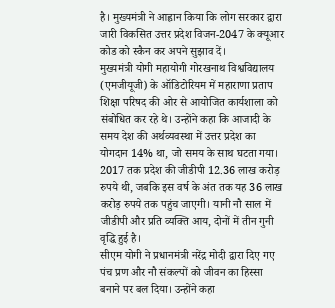है। मुख्यमंत्री ने आह्वान किया कि लोग सरकार द्वारा जारी विकसित उत्तर प्रदेश विजन-2047 के क्यूआर कोड को स्कैन कर अपने सुझाव दें।
मुख्यमंत्री योगी महायोगी गोरखनाथ विश्वविद्यालय (एमजीयूजी) के ऑडिटोरियम में महाराणा प्रताप शिक्षा परिषद की ओर से आयोजित कार्यशाला को संबोधित कर रहे थे। उन्होंने कहा कि आजादी के समय देश की अर्थव्यवस्था में उत्तर प्रदेश का योगदान 14% था, जो समय के साथ घटता गया। 2017 तक प्रदेश की जीडीपी 12.36 लाख करोड़ रुपये थी, जबकि इस वर्ष के अंत तक यह 36 लाख करोड़ रुपये तक पहुंच जाएगी। यानी नौ साल में जीडीपी और प्रति व्यक्ति आय, दोनों में तीन गुनी वृद्धि हुई है।
सीएम योगी ने प्रधानमंत्री नरेंद्र मोदी द्वारा दिए गए पंच प्रण और नौ संकल्पों को जीवन का हिस्सा बनाने पर बल दिया। उन्होंने कहा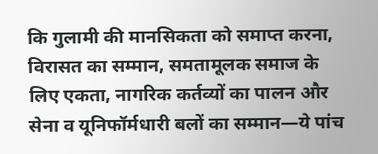कि गुलामी की मानसिकता को समाप्त करना, विरासत का सम्मान, समतामूलक समाज के लिए एकता, नागरिक कर्तव्यों का पालन और सेना व यूनिफॉर्मधारी बलों का सम्मान—ये पांच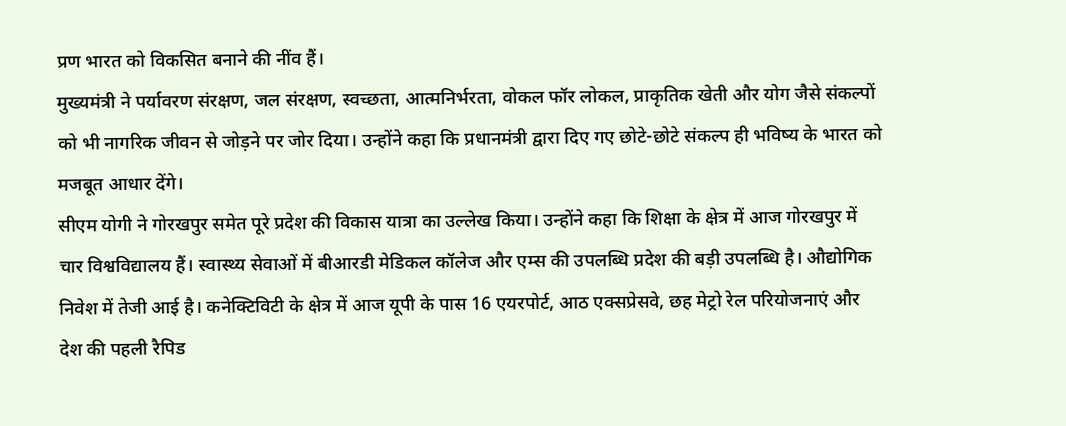प्रण भारत को विकसित बनाने की नींव हैं।
मुख्यमंत्री ने पर्यावरण संरक्षण, जल संरक्षण, स्वच्छता, आत्मनिर्भरता, वोकल फॉर लोकल, प्राकृतिक खेती और योग जैसे संकल्पों को भी नागरिक जीवन से जोड़ने पर जोर दिया। उन्होंने कहा कि प्रधानमंत्री द्वारा दिए गए छोटे-छोटे संकल्प ही भविष्य के भारत को मजबूत आधार देंगे।
सीएम योगी ने गोरखपुर समेत पूरे प्रदेश की विकास यात्रा का उल्लेख किया। उन्होंने कहा कि शिक्षा के क्षेत्र में आज गोरखपुर में चार विश्वविद्यालय हैं। स्वास्थ्य सेवाओं में बीआरडी मेडिकल कॉलेज और एम्स की उपलब्धि प्रदेश की बड़ी उपलब्धि है। औद्योगिक निवेश में तेजी आई है। कनेक्टिविटी के क्षेत्र में आज यूपी के पास 16 एयरपोर्ट, आठ एक्सप्रेसवे, छह मेट्रो रेल परियोजनाएं और देश की पहली रैपिड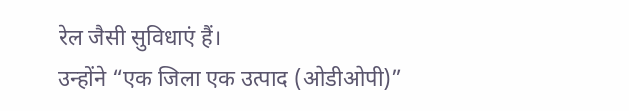रेल जैसी सुविधाएं हैं।
उन्होंने “एक जिला एक उत्पाद (ओडीओपी)”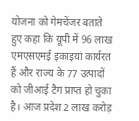योजना को गेमचेंजर बताते हुए कहा कि यूपी में 96 लाख एमएसएमई इकाइयां कार्यरत हैं और राज्य के 77 उत्पादों को जीआई टैग प्राप्त हो चुका है। आज प्रदेश 2 लाख करोड़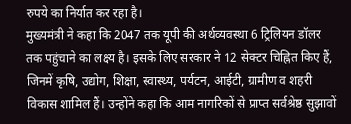रुपये का निर्यात कर रहा है।
मुख्यमंत्री ने कहा कि 2047 तक यूपी की अर्थव्यवस्था 6 ट्रिलियन डॉलर तक पहुंचाने का लक्ष्य है। इसके लिए सरकार ने 12 सेक्टर चिह्नित किए हैं, जिनमें कृषि, उद्योग, शिक्षा, स्वास्थ्य, पर्यटन, आईटी, ग्रामीण व शहरी विकास शामिल हैं। उन्होंने कहा कि आम नागरिकों से प्राप्त सर्वश्रेष्ठ सुझावों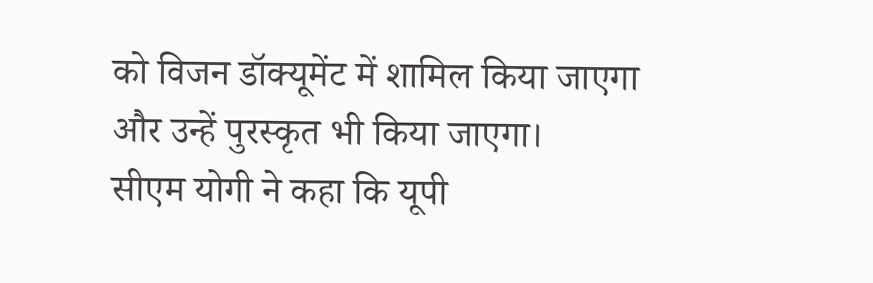को विजन डॉक्यूमेंट में शामिल किया जाएगा और उन्हें पुरस्कृत भी किया जाएगा।
सीएम योगी ने कहा कि यूपी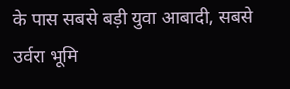के पास सबसे बड़ी युवा आबादी, सबसे उर्वरा भूमि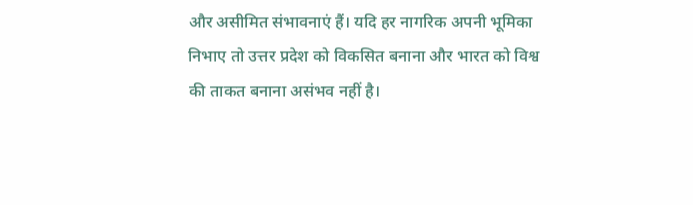और असीमित संभावनाएं हैं। यदि हर नागरिक अपनी भूमिका निभाए तो उत्तर प्रदेश को विकसित बनाना और भारत को विश्व की ताकत बनाना असंभव नहीं है।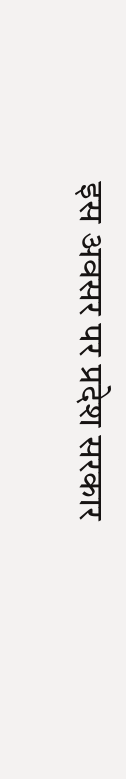इस अवसर पर प्रदेश सरकार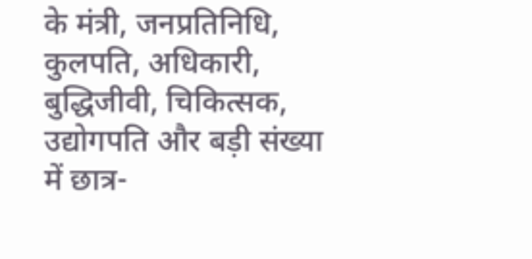के मंत्री, जनप्रतिनिधि, कुलपति, अधिकारी, बुद्धिजीवी, चिकित्सक, उद्योगपति और बड़ी संख्या में छात्र-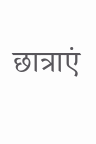छात्राएं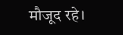मौजूद रहे।